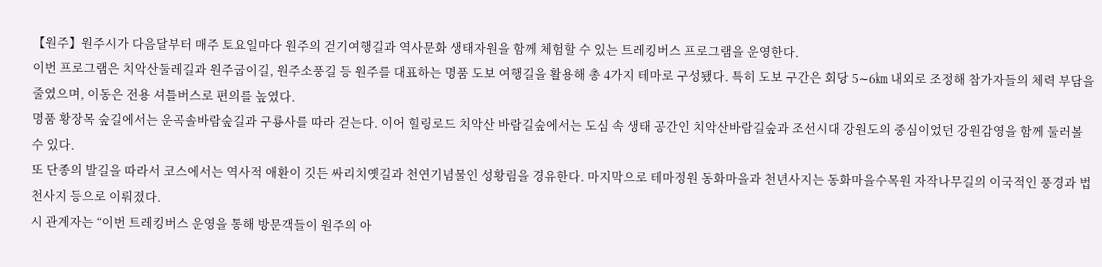【원주】원주시가 다음달부터 매주 토요일마다 원주의 걷기여행길과 역사문화 생태자원을 함께 체험할 수 있는 트레킹버스 프로그램을 운영한다.
이번 프로그램은 치악산둘레길과 원주굽이길, 원주소풍길 등 원주를 대표하는 명품 도보 여행길을 활용해 총 4가지 테마로 구성됐다. 특히 도보 구간은 회당 5∼6㎞ 내외로 조정해 참가자들의 체력 부담을 줄였으며, 이동은 전용 셔틀버스로 편의를 높였다.
명품 황장목 숲길에서는 운곡솔바람숲길과 구룡사를 따라 걷는다. 이어 힐링로드 치악산 바람길숲에서는 도심 속 생태 공간인 치악산바람길숲과 조선시대 강원도의 중심이었던 강원감영을 함께 둘러볼 수 있다.
또 단종의 발길을 따라서 코스에서는 역사적 애환이 깃든 싸리치옛길과 천연기념물인 성황림을 경유한다. 마지막으로 테마정원 동화마을과 천년사지는 동화마을수목원 자작나무길의 이국적인 풍경과 법천사지 등으로 이뤄졌다.
시 관계자는 “이번 트레킹버스 운영을 통해 방문객들이 원주의 아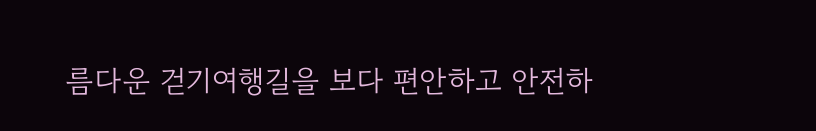름다운 걷기여행길을 보다 편안하고 안전하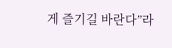게 즐기길 바란다”라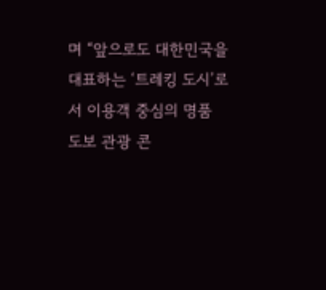며 “앞으로도 대한민국을 대표하는 ‘트레킹 도시’로서 이용객 중심의 명품 도보 관광 콘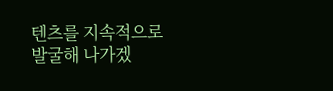텐츠를 지속적으로 발굴해 나가겠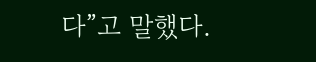다”고 말했다.